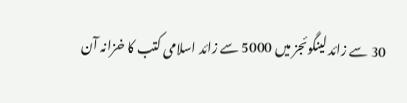30 سے زائد لینگوئجز میں 5000 سے زائد اسلامی کتب کا خزانہ آن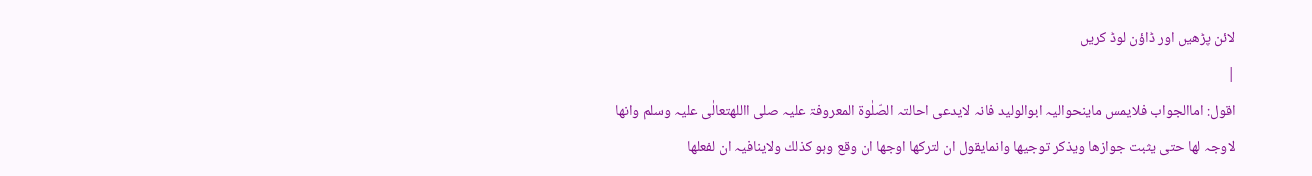لائن پڑھیں اور ڈاؤن لوڈ کریں
|
اقول: اماالجواب فلایمس ماینحوالیہ ابوالولید فانہ لایدعی احالتہ الصّلٰوۃ المعروفۃ علیہ صلی االلهتعالٰی علیہ وسلم وانھا لاوجہ لھا حتی یثبت جوازھا ویذکر توجیھا وانمایقول ان لترکھا اوجھا ان وقع وہو کذلك ولاینافیہ ان لفعلھا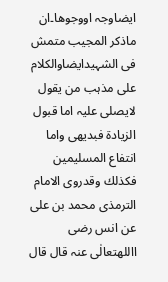ایضاوجہ اووجوھا۔ان ماذکر المجیب متمش فی الشہیدایضاوالکلام علی مذہب من یقول لایصلی علیہ اما قبول الزیادۃ فبدیھی واما انتفاع المسلیمین فکذلك وقدروی الامام الترمذی محمد بن علی عن انس رضی االلهتعالٰی عنہ قال قال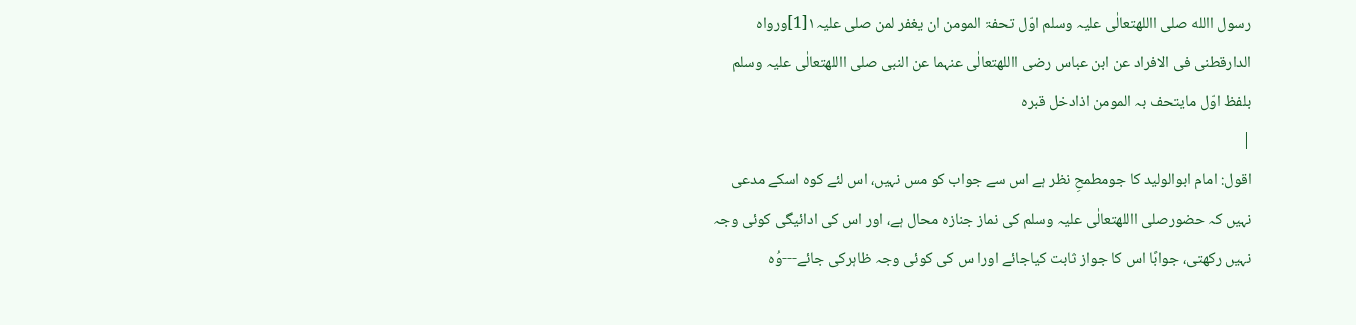رسول االله صلی االلهتعالٰی علیہ وسلم اوّل تحفۃ المومن ان یغفر لمن صلی علیہ١[1]ورواہ الدارقطنی فی الافراد عن ابن عباس رضی االلهتعالٰی عنہما عن النبی صلی االلهتعالٰی علیہ وسلم بلفظ اوّل مایتحف بہ المومن اذادخل قبرہ
|
اقول: امام ابوالولید کا جومطمحِ نظر ہے اس سے جواب کو مس نہیں، اس لئے کوہ اسکے مدعی نہیں کہ حضورصلی االلهتعالٰی علیہ وسلم کی نماز جنازہ محال ہے، اور اس کی ادائیگی کوئی وجہ نہیں رکھتی، جوابًا اس کا جواز ثابت کیاجائے اورا س کی کوئی وجہ ظاہرکی جائے---وُہ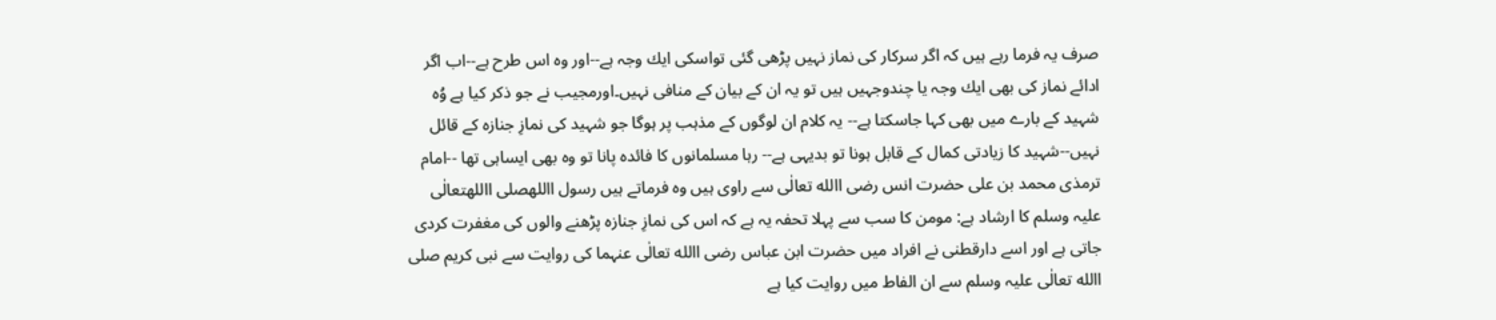صرف یہ فرما رہے ہیں کہ اگر سرکار کی نماز نہیں پڑھی گئی تواسکی ایك وجہ ہے--اور وہ اس طرح ہے--اب اگر ادائے نماز کی بھی ایك وجہ یا چندوجہیں ہیں تو یہ ان کے بیان کے منافی نہیں۔اورمجیب نے جو ذکر کیا ہے وُہ شہید کے بارے میں بھی کہا جاسکتا ہے-- یہ کلام ان لوگوں کے مذہب پر ہوگا جو شہید کی نمازِ جنازہ کے قائل نہیں--شہید کا زیادتی کمال کے قابل ہونا تو بدیہی ہے-- رہا مسلمانوں کا فائدہ پانا تو وہ بھی ایساہی تھا --امام ترمذی محمد بن علی حضرت انس رضی االله تعالٰی سے راوی ہیں وہ فرماتے ہیں رسول االلهصلی االلهتعالٰی علیہ وسلم کا ارشاد ہے: مومن کا سب سے پہلا تحفہ یہ ہے کہ اس کی نمازِ جنازہ پڑھنے والوں کی مغفرت کردی جاتی ہے اور اسے دارقطنی نے افراد میں حضرت ابن عباس رضی االله تعالٰی عنہما کی روایت سے نبی کریم صلی االله تعالٰی علیہ وسلم سے ان الفاط میں روایت کیا ہے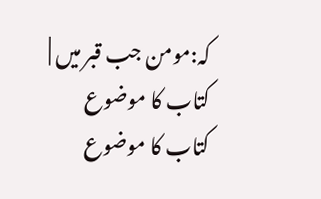کہ:مومن جب قبر میں |
کتاب کا موضوع
کتاب کا موضوع